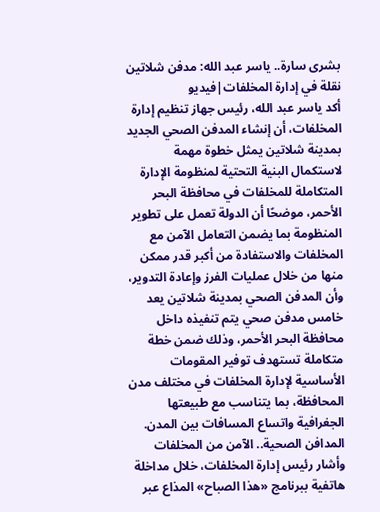بشرى سارة.. ياسر عبد الله: مدفن شلاتين نقلة في إدارة المخلفات|فيديو
أكد ياسر عبد الله، رئيس جهاز تنظيم إدارة المخلفات، أن إنشاء المدفن الصحي الجديد بمدينة شلاتين يمثل خطوة مهمة لاستكمال البنية التحتية لمنظومة الإدارة المتكاملة للمخلفات في محافظة البحر الأحمر، موضحًا أن الدولة تعمل على تطوير المنظومة بما يضمن التعامل الآمن مع المخلفات والاستفادة من أكبر قدر ممكن منها من خلال عمليات الفرز وإعادة التدوير، وأن المدفن الصحي بمدينة شلاتين يعد خامس مدفن صحي يتم تنفيذه داخل محافظة البحر الأحمر، وذلك ضمن خطة متكاملة تستهدف توفير المقومات الأساسية لإدارة المخلفات في مختلف مدن المحافظة، بما يتناسب مع طبيعتها الجغرافية واتساع المسافات بين المدن.
المدافن الصحية.. الآمن من المخلفات
وأشار رئيس إدارة المخلفات، خلال مداخلة هاتفية ببرنامج «هذا الصباح» المذاع عبر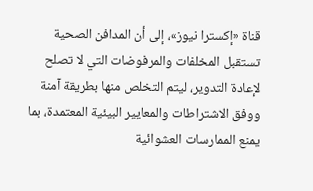قناة «إكسترا نيوز»، إلى أن المدافن الصحية تستقبل المخلفات والمرفوضات التي لا تصلح لإعادة التدوير، ليتم التخلص منها بطريقة آمنة ووفق الاشتراطات والمعايير البيئية المعتمدة، بما يمنع الممارسات العشوائية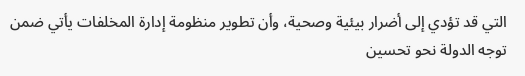التي قد تؤدي إلى أضرار بيئية وصحية، وأن تطوير منظومة إدارة المخلفات يأتي ضمن توجه الدولة نحو تحسين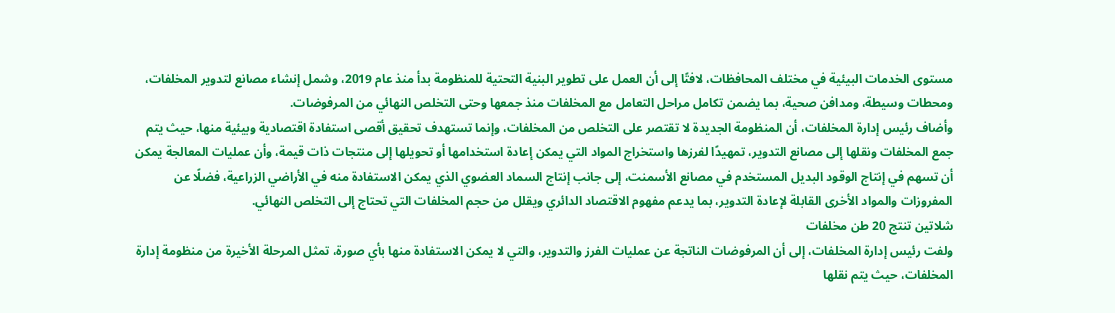مستوى الخدمات البيئية في مختلف المحافظات، لافتًا إلى أن العمل على تطوير البنية التحتية للمنظومة بدأ منذ عام 2019، وشمل إنشاء مصانع لتدوير المخلفات، ومحطات وسيطة، ومدافن صحية، بما يضمن تكامل مراحل التعامل مع المخلفات منذ جمعها وحتى التخلص النهائي من المرفوضات.
وأضاف رئيس إدارة المخلفات، أن المنظومة الجديدة لا تقتصر على التخلص من المخلفات، وإنما تستهدف تحقيق أقصى استفادة اقتصادية وبيئية منها، حيث يتم جمع المخلفات ونقلها إلى مصانع التدوير، تمهيدًا لفرزها واستخراج المواد التي يمكن إعادة استخدامها أو تحويلها إلى منتجات ذات قيمة، وأن عمليات المعالجة يمكن أن تسهم في إنتاج الوقود البديل المستخدم في مصانع الأسمنت، إلى جانب إنتاج السماد العضوي الذي يمكن الاستفادة منه في الأراضي الزراعية، فضلًا عن المفروزات والمواد الأخرى القابلة لإعادة التدوير، بما يدعم مفهوم الاقتصاد الدائري ويقلل من حجم المخلفات التي تحتاج إلى التخلص النهائي.
شلاتين تنتج 20 طن مخلفات
ولفت رئيس إدارة المخلفات، إلى أن المرفوضات الناتجة عن عمليات الفرز والتدوير، والتي لا يمكن الاستفادة منها بأي صورة، تمثل المرحلة الأخيرة من منظومة إدارة المخلفات، حيث يتم نقلها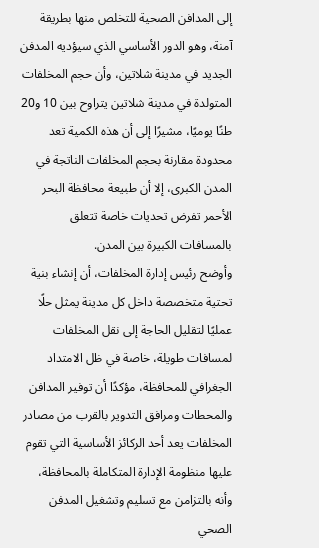إلى المدافن الصحية للتخلص منها بطريقة آمنة، وهو الدور الأساسي الذي سيؤديه المدفن الجديد في مدينة شلاتين، وأن حجم المخلفات المتولدة في مدينة شلاتين يتراوح بين 10 و20 طنًا يوميًا، مشيرًا إلى أن هذه الكمية تعد محدودة مقارنة بحجم المخلفات الناتجة في المدن الكبرى، إلا أن طبيعة محافظة البحر الأحمر تفرض تحديات خاصة تتعلق بالمسافات الكبيرة بين المدن.
وأوضح رئيس إدارة المخلفات، أن إنشاء بنية تحتية متخصصة داخل كل مدينة يمثل حلًا عمليًا لتقليل الحاجة إلى نقل المخلفات لمسافات طويلة، خاصة في ظل الامتداد الجغرافي للمحافظة، مؤكدًا أن توفير المدافن والمحطات ومرافق التدوير بالقرب من مصادر المخلفات يعد أحد الركائز الأساسية التي تقوم عليها منظومة الإدارة المتكاملة بالمحافظة، وأنه بالتزامن مع تسليم وتشغيل المدفن الصحي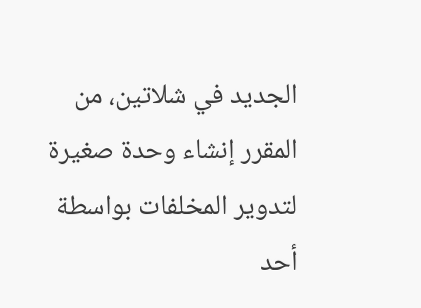الجديد في شلاتين، من المقرر إنشاء وحدة صغيرة لتدوير المخلفات بواسطة أحد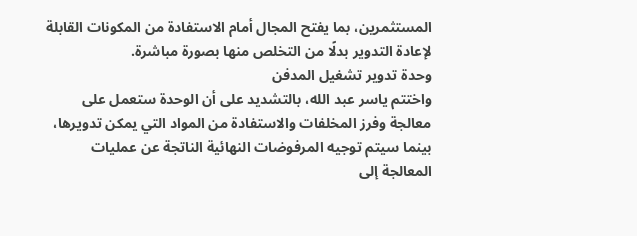المستثمرين، بما يفتح المجال أمام الاستفادة من المكونات القابلة لإعادة التدوير بدلًا من التخلص منها بصورة مباشرة.
وحدة تدوير تشغيل المدفن
واختتم ياسر عبد الله، بالتشديد على أن الوحدة ستعمل على معالجة وفرز المخلفات والاستفادة من المواد التي يمكن تدويرها، بينما سيتم توجيه المرفوضات النهائية الناتجة عن عمليات المعالجة إلى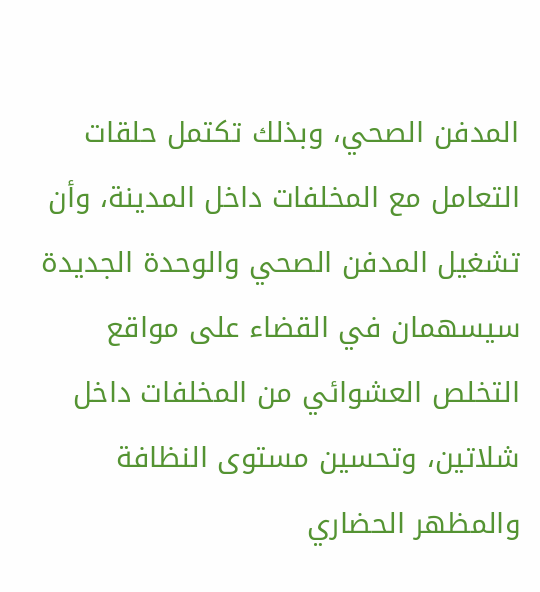المدفن الصحي، وبذلك تكتمل حلقات التعامل مع المخلفات داخل المدينة، وأن تشغيل المدفن الصحي والوحدة الجديدة سيسهمان في القضاء على مواقع التخلص العشوائي من المخلفات داخل شلاتين، وتحسين مستوى النظافة والمظهر الحضاري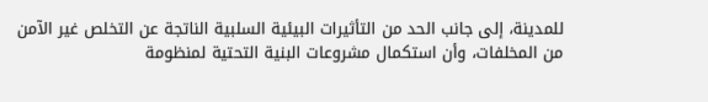للمدينة، إلى جانب الحد من التأثيرات البيئية السلبية الناتجة عن التخلص غير الآمن من المخلفات، وأن استكمال مشروعات البنية التحتية لمنظومة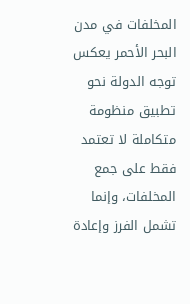المخلفات في مدن البحر الأحمر يعكس توجه الدولة نحو تطبيق منظومة متكاملة لا تعتمد فقط على جمع المخلفات، وإنما تشمل الفرز وإعادة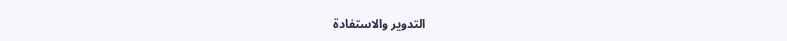التدوير والاستفادة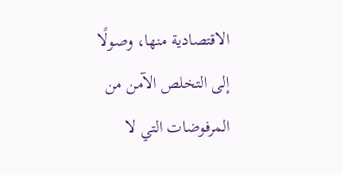الاقتصادية منها، وصولًا إلى التخلص الآمن من المرفوضات التي لا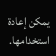يمكن إعادة استخدامها.